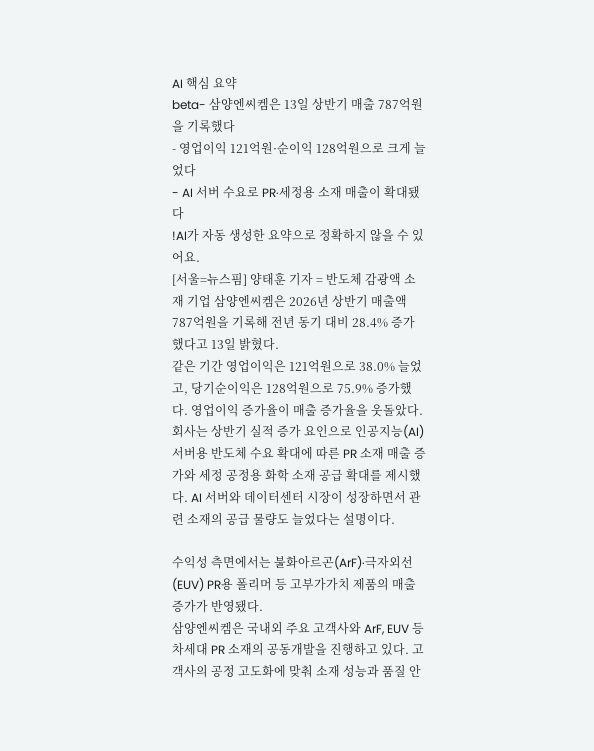AI 핵심 요약
beta- 삼양엔씨켐은 13일 상반기 매출 787억원을 기록했다
- 영업이익 121억원·순이익 128억원으로 크게 늘었다
- AI 서버 수요로 PR·세정용 소재 매출이 확대됐다
!AI가 자동 생성한 요약으로 정확하지 않을 수 있어요.
[서울=뉴스핌] 양태훈 기자 = 반도체 감광액 소재 기업 삼양엔씨켐은 2026년 상반기 매출액 787억원을 기록해 전년 동기 대비 28.4% 증가했다고 13일 밝혔다.
같은 기간 영업이익은 121억원으로 38.0% 늘었고, 당기순이익은 128억원으로 75.9% 증가했다. 영업이익 증가율이 매출 증가율을 웃돌았다.
회사는 상반기 실적 증가 요인으로 인공지능(AI) 서버용 반도체 수요 확대에 따른 PR 소재 매출 증가와 세정 공정용 화학 소재 공급 확대를 제시했다. AI 서버와 데이터센터 시장이 성장하면서 관련 소재의 공급 물량도 늘었다는 설명이다.

수익성 측면에서는 불화아르곤(ArF)·극자외선(EUV) PR용 폴리머 등 고부가가치 제품의 매출 증가가 반영됐다.
삼양엔씨켐은 국내외 주요 고객사와 ArF, EUV 등 차세대 PR 소재의 공동개발을 진행하고 있다. 고객사의 공정 고도화에 맞춰 소재 성능과 품질 안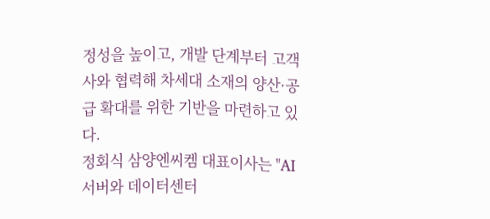정성을 높이고, 개발 단계부터 고객사와 협력해 차세대 소재의 양산·공급 확대를 위한 기반을 마련하고 있다.
정회식 삼양엔씨켐 대표이사는 "AI 서버와 데이터센터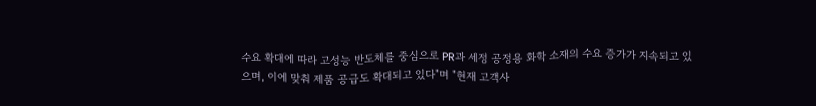수요 확대에 따라 고성능 반도체를 중심으로 PR과 세정 공정용 화학 소재의 수요 증가가 지속되고 있으며, 이에 맞춰 제품 공급도 확대되고 있다"며 "현재 고객사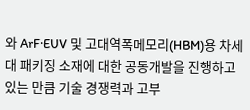와 ArF·EUV 및 고대역폭메모리(HBM)용 차세대 패키징 소재에 대한 공동개발을 진행하고 있는 만큼 기술 경쟁력과 고부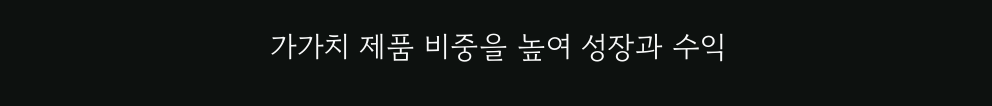가가치 제품 비중을 높여 성장과 수익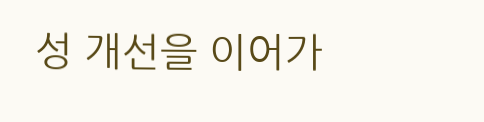성 개선을 이어가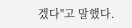겠다"고 말했다.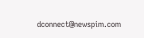dconnect@newspim.com